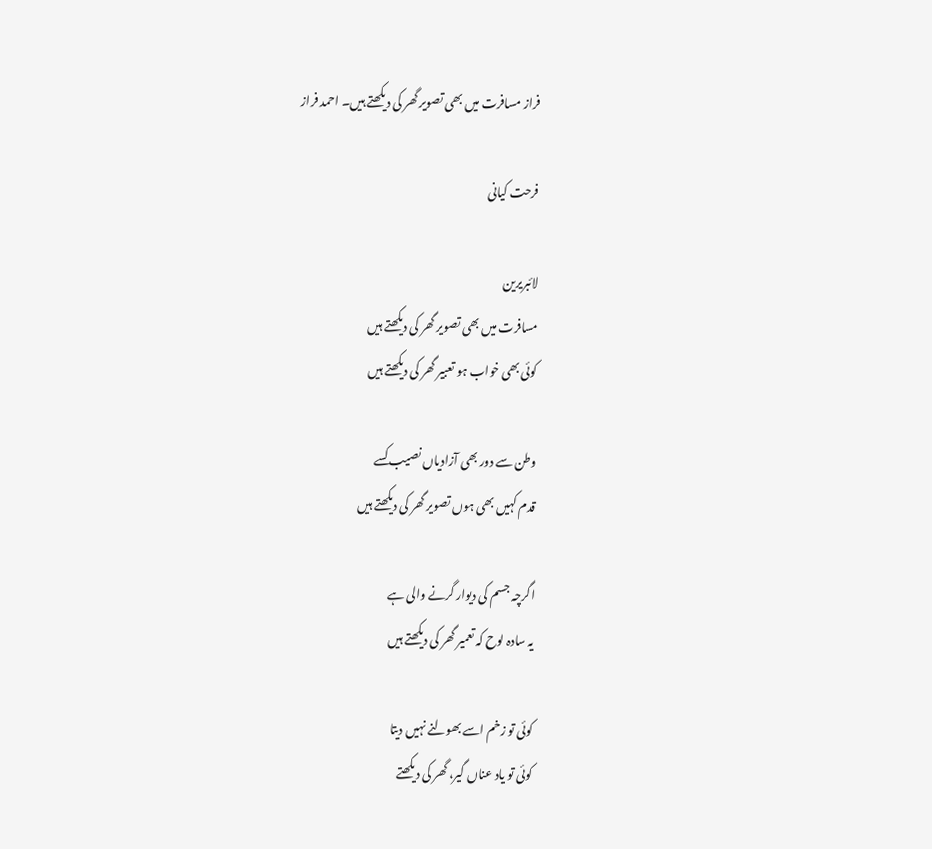فراز مسافرت میں بھی تصویر گھر کی دیکھتے ہیں۔ احمد فراز

فرحت کیانی

لائبریرین
مسافرت میں بھی تصویر گھر کی دیکھتے ہیں
کوئی بھی خواب ہو تعبیر گھر کی دیکھتے ہیں

وطن سے دور بھی آزادیاں نصیب کسے
قدم کہیں بھی ہوں تصویر گھر کی دیکھتے ہیں

اگرچہ جسم کی دیوار گرنے والی ہے
یہ سادہ لوح کہ تعمیر گھر کی دیکھتے ہیں

کوئی تو زخم اسے بھولنے نہیں دیتا
کوئی تو یاد عناں گیر، گھر کی دیکھتے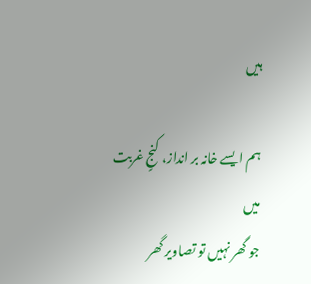ہیں

ہم ایسے خانہ بر انداز، کنجٍ غربت میں
جو گھر نہیں تو تصاویر گھر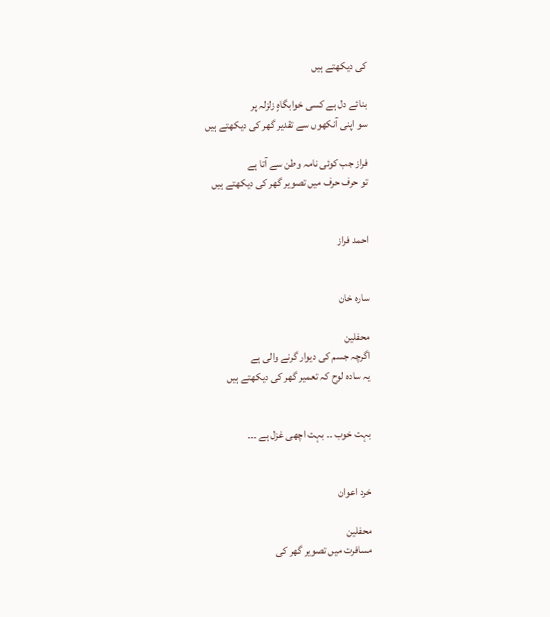کی دیکھتے ہیں

بنائے دل ہے کسی خوابگاہٍ زلزلہ پر
سو اپنی آنکھوں سے تقدیر گھر کی دیکھتے ہیں

فراز جب کوئی نامہ وطن سے آتا ہے
تو حرف حرف میں تصویر گھر کی دیکھتے ہیں


احمد فراز


سارہ خان

محفلین
اگرچہ جسم کی دیوار گرنے والی ہے
یہ سادہ لوح کہ تعمیر گھر کی دیکھتے ہیں


بہت خوب ۔۔ بہت اچھی غزل ہے ۔۔۔


خرد اعوان

محفلین
مسافرت میں تصویر گھر کی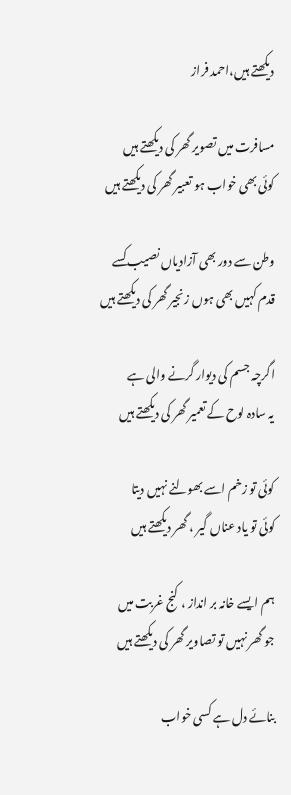دیکھتے ہیں،احمد فراز

مسافرت میں تصویر گھر کی دیکھتے ہیں
کوئی بھی خواب ہو تعبیر گھر کی دیکھتے ہیں

وطن سے دور بھی آزادیاں نصیب کسے
قدم کہیں بھی ہوں زنجیر گھر کی دیکھتے ہیں

اگرچہ جسم کی دیوار گرنے والی ہے
یہ سادہ لوح کے تعمیر گھر کی دیکھتے ہیں

کوئی تو زخم اسے بھولنے نہیں دیتا
کوئی تو یاد عناں گیر ، گھر دیکھتے ہیں

ہم ایسے خانہ بر انداز ، کنج غربت میں
جو گھر نہیں تو تصاویر گھر کی دیکھتے ہیں

بنائے دل ہے کسی خواب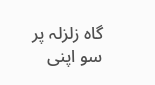گاہ زلزلہ پر
سو اپنی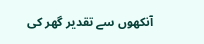آنکھوں سے تقدیر گھر کی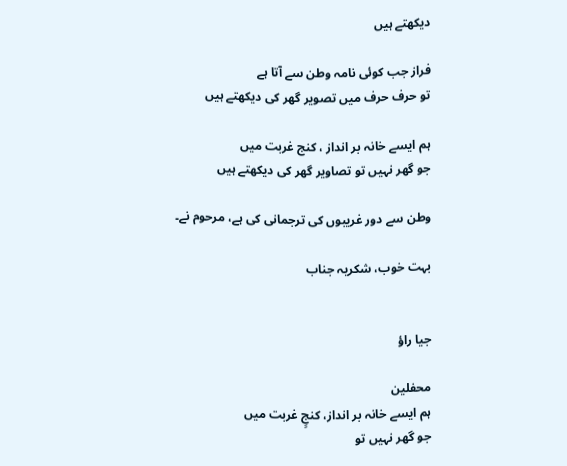دیکھتے ہیں

فراز جب کوئی نامہ وطن سے آتا ہے
تو حرف حرف میں تصویر گھر کی دیکھتے ہیں

ہم ایسے خانہ بر انداز ، کنج غربت میں
جو گھر نہیں تو تصاویر گھر کی دیکھتے ہیں

وطن سے دور غریبوں کی ترجمانی کی ہے، مرحوم نے۔

بہت خوب، شکریہ جناب


جیا راؤ

محفلین
ہم ایسے خانہ بر انداز، کنجٍ غربت میں
جو گھر نہیں تو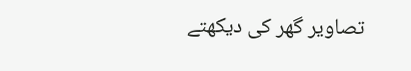تصاویر گھر کی دیکھتے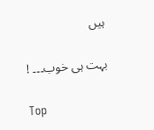ہیں

بہت ہی خوب۔۔۔ !

Top